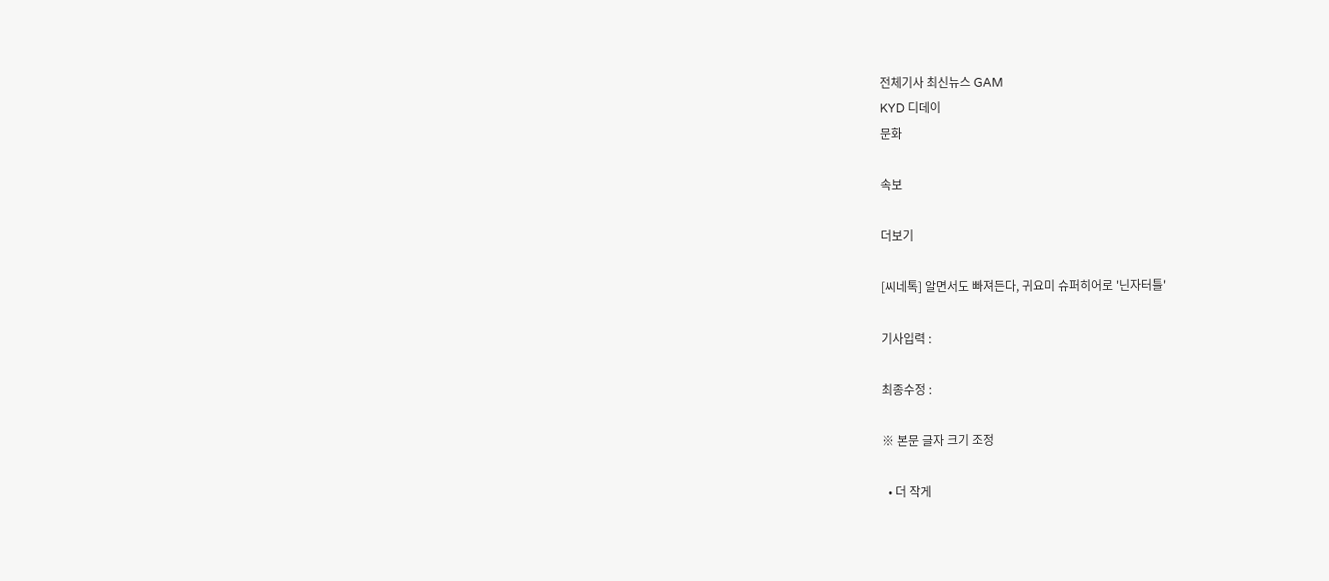전체기사 최신뉴스 GAM
KYD 디데이
문화

속보

더보기

[씨네톡] 알면서도 빠져든다, 귀요미 슈퍼히어로 '닌자터틀'

기사입력 :

최종수정 :

※ 본문 글자 크기 조정

  • 더 작게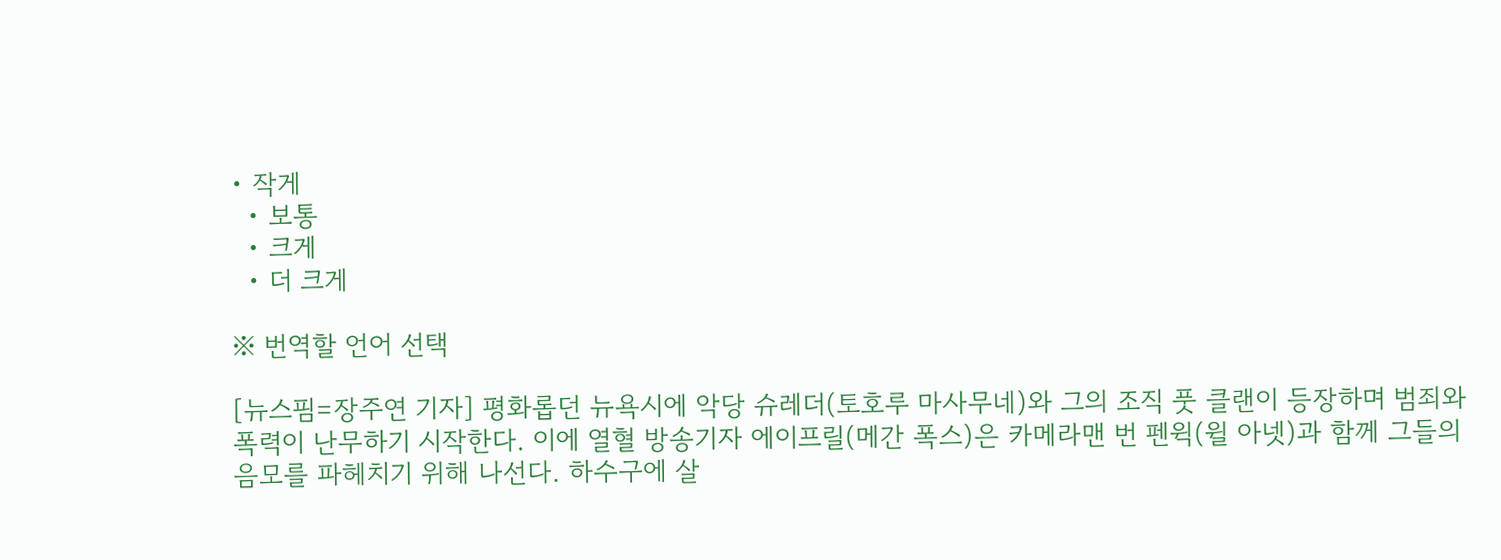• 작게
  • 보통
  • 크게
  • 더 크게

※ 번역할 언어 선택

[뉴스핌=장주연 기자] 평화롭던 뉴욕시에 악당 슈레더(토호루 마사무네)와 그의 조직 풋 클랜이 등장하며 범죄와 폭력이 난무하기 시작한다. 이에 열혈 방송기자 에이프릴(메간 폭스)은 카메라맨 번 펜윅(윌 아넷)과 함께 그들의 음모를 파헤치기 위해 나선다. 하수구에 살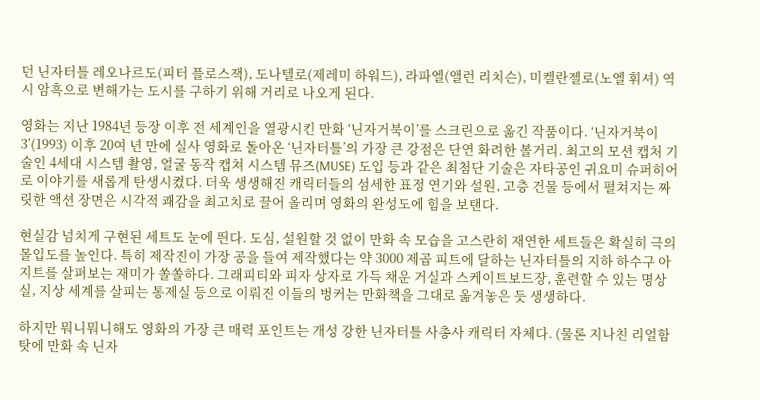던 닌자터틀 레오나르도(피터 플로스잭), 도나텔로(제레미 하워드), 라파엘(앨런 리치슨), 미켈란젤로(노엘 휘셔) 역시 암흑으로 변해가는 도시를 구하기 위해 거리로 나오게 된다.

영화는 지난 1984년 등장 이후 전 세계인을 열광시킨 만화 ‘닌자거북이’를 스크린으로 옮긴 작품이다. ‘닌자거북이3’(1993) 이후 20여 년 만에 실사 영화로 돌아온 ‘닌자터틀’의 가장 큰 강점은 단연 화려한 볼거리. 최고의 모션 캡처 기술인 4세대 시스템 촬영, 얼굴 동작 캡쳐 시스템 뮤즈(MUSE) 도입 등과 같은 최첨단 기술은 자타공인 귀요미 슈퍼히어로 이야기를 새롭게 탄생시켰다. 더욱 생생해진 캐릭터들의 섬세한 표정 연기와 설원, 고층 건물 등에서 펼쳐지는 짜릿한 액션 장면은 시각적 쾌감을 최고치로 끌어 올리며 영화의 완성도에 힘을 보탠다.

현실감 넘치게 구현된 세트도 눈에 띈다. 도심, 설원할 것 없이 만화 속 모습을 고스란히 재연한 세트들은 확실히 극의 몰입도를 높인다. 특히 제작진이 가장 공을 들여 제작했다는 약 3000 제곱 피트에 달하는 닌자터틀의 지하 하수구 아지트를 살펴보는 재미가 쏠쏠하다. 그래피티와 피자 상자로 가득 채운 거실과 스케이트보드장, 훈련할 수 있는 명상실, 지상 세계를 살피는 통제실 등으로 이뤄진 이들의 벙커는 만화책을 그대로 옮겨놓은 듯 생생하다.

하지만 뭐니뭐니해도 영화의 가장 큰 매력 포인트는 개성 강한 닌자터틀 사총사 캐릭터 자체다. (물론 지나친 리얼함 탓에 만화 속 닌자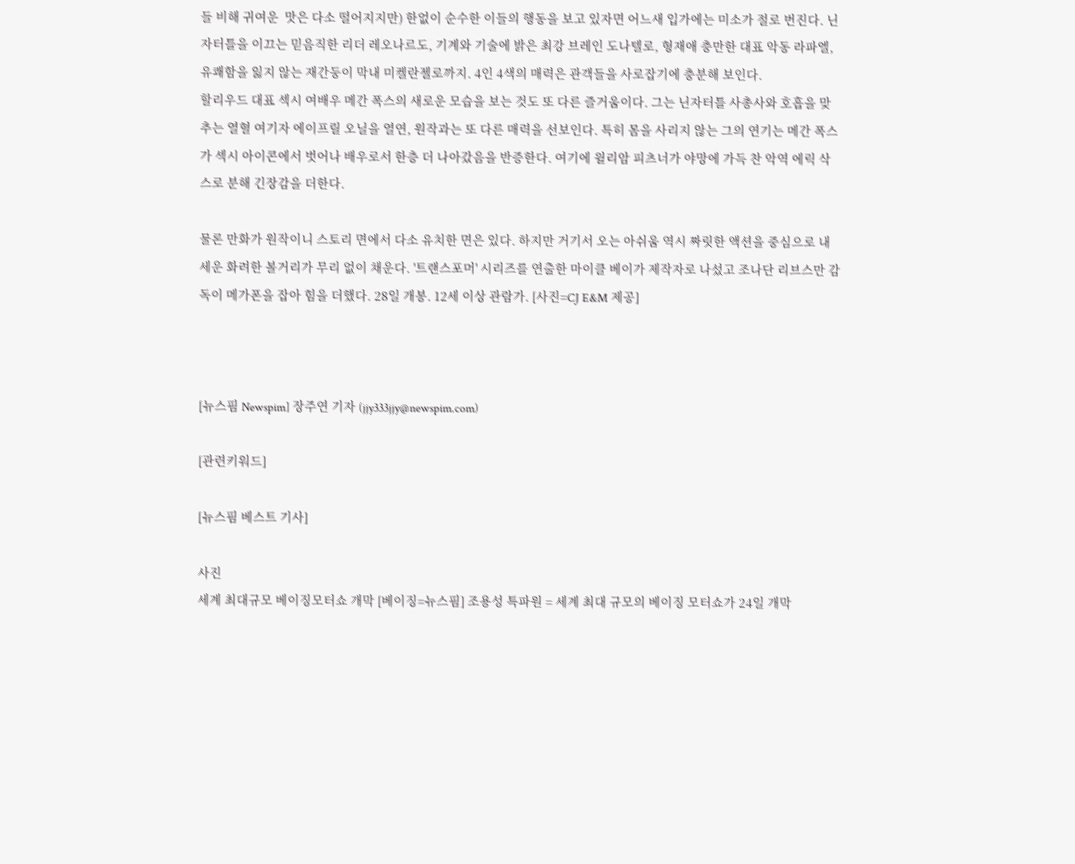들 비해 귀여운  맛은 다소 떨어지지만) 한없이 순수한 이들의 행동을 보고 있자면 어느새 입가에는 미소가 절로 번진다. 닌자터틀을 이끄는 믿음직한 리더 레오나르도, 기계와 기술에 밝은 최강 브레인 도나텔로, 형재애 충만한 대표 악동 라파엘, 유쾌함을 잃지 않는 재간둥이 막내 미켈란젤로까지. 4인 4색의 매력은 관객들을 사로잡기에 충분해 보인다.
할리우드 대표 섹시 여배우 메간 폭스의 새로운 모습을 보는 것도 또 다른 즐거움이다. 그는 닌자터틀 사총사와 호흡을 맞추는 열혈 여기자 에이프릴 오닐을 열연, 원작과는 또 다른 매력을 선보인다. 특히 몸을 사리지 않는 그의 연기는 메간 폭스가 섹시 아이콘에서 벗어나 배우로서 한층 더 나아갔음을 반증한다. 여기에 윌리암 피츠너가 야망에 가득 찬 악역 에릭 삭스로 분해 긴장감을 더한다.

물론 만화가 원작이니 스토리 면에서 다소 유치한 면은 있다. 하지만 거기서 오는 아쉬움 역시 짜릿한 액션을 중심으로 내세운 화려한 볼거리가 무리 없이 채운다. '트랜스포머' 시리즈를 연출한 마이클 베이가 제작자로 나섰고 조나단 리브스만 감독이 메가폰을 잡아 힘을 더했다. 28일 개봉. 12세 이상 관람가. [사진=CJ E&M 제공]



[뉴스핌 Newspim] 장주연 기자 (jjy333jjy@newspim.com)

[관련키워드]

[뉴스핌 베스트 기사]

사진
세계 최대규모 베이징모터쇼 개막 [베이징=뉴스핌] 조용성 특파원 = 세계 최대 규모의 베이징 모터쇼가 24일 개막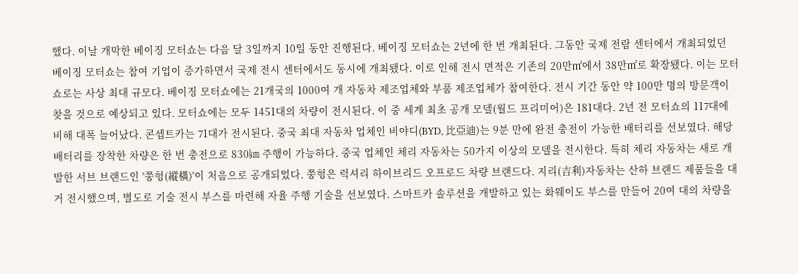했다. 이날 개막한 베이징 모터쇼는 다음 달 3일까지 10일 동안 진행된다. 베이징 모터쇼는 2년에 한 번 개최된다. 그동안 국제 전람 센터에서 개최되었던 베이징 모터쇼는 참여 기업이 증가하면서 국제 전시 센터에서도 동시에 개최됐다. 이로 인해 전시 면적은 기존의 20만㎡에서 38만㎡로 확장됐다. 이는 모터쇼로는 사상 최대 규모다. 베이징 모터쇼에는 21개국의 1000여 개 자동차 제조업체와 부품 제조업체가 참여한다. 전시 기간 동안 약 100만 명의 방문객이 찾을 것으로 예상되고 있다. 모터쇼에는 모두 1451대의 차량이 전시된다. 이 중 세계 최초 공개 모델(월드 프리미어)은 181대다. 2년 전 모터쇼의 117대에 비해 대폭 늘어났다. 콘셉트카는 71대가 전시된다. 중국 최대 자동차 업체인 비야디(BYD, 比亞迪)는 9분 만에 완전 충전이 가능한 배터리를 선보였다. 해당 배터리를 장착한 차량은 한 번 충전으로 830㎞ 주행이 가능하다. 중국 업체인 체리 자동차는 50가지 이상의 모델을 전시한다. 특히 체리 자동차는 새로 개발한 서브 브랜드인 '쭝헝(縱橫)'이 처음으로 공개되었다. 쭝헝은 럭셔리 하이브리드 오프로드 차량 브랜드다. 지리(吉利)자동차는 산하 브랜드 제품들을 대거 전시했으며, 별도로 기술 전시 부스를 마련해 자율 주행 기술을 선보였다. 스마트카 솔루션을 개발하고 있는 화웨이도 부스를 만들어 20여 대의 차량을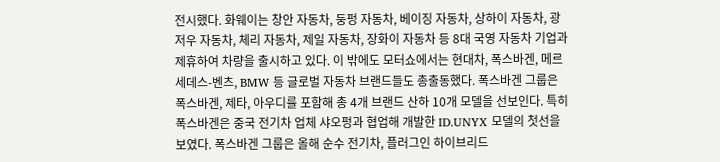전시했다. 화웨이는 창안 자동차, 둥펑 자동차, 베이징 자동차, 상하이 자동차, 광저우 자동차, 체리 자동차, 제일 자동차, 장화이 자동차 등 8대 국영 자동차 기업과 제휴하여 차량을 출시하고 있다. 이 밖에도 모터쇼에서는 현대차, 폭스바겐, 메르세데스-벤츠, BMW 등 글로벌 자동차 브랜드들도 총출동했다. 폭스바겐 그룹은 폭스바겐, 제타, 아우디를 포함해 총 4개 브랜드 산하 10개 모델을 선보인다. 특히 폭스바겐은 중국 전기차 업체 샤오펑과 협업해 개발한 ID.UNYX 모델의 첫선을 보였다. 폭스바겐 그룹은 올해 순수 전기차, 플러그인 하이브리드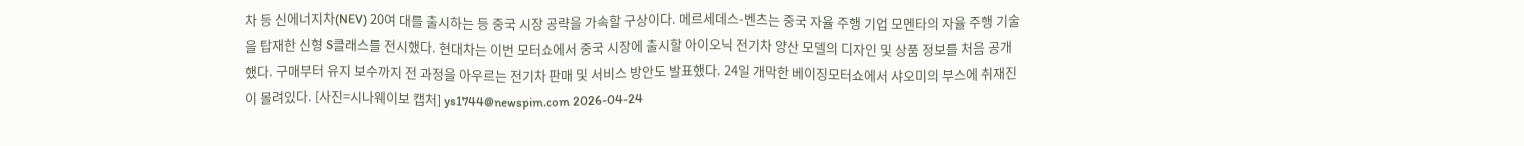차 등 신에너지차(NEV) 20여 대를 출시하는 등 중국 시장 공략을 가속할 구상이다. 메르세데스-벤츠는 중국 자율 주행 기업 모멘타의 자율 주행 기술을 탑재한 신형 S클래스를 전시했다. 현대차는 이번 모터쇼에서 중국 시장에 출시할 아이오닉 전기차 양산 모델의 디자인 및 상품 정보를 처음 공개했다. 구매부터 유지 보수까지 전 과정을 아우르는 전기차 판매 및 서비스 방안도 발표했다. 24일 개막한 베이징모터쇼에서 샤오미의 부스에 취재진이 몰려있다. [사진=시나웨이보 캡처] ys1744@newspim.com 2026-04-24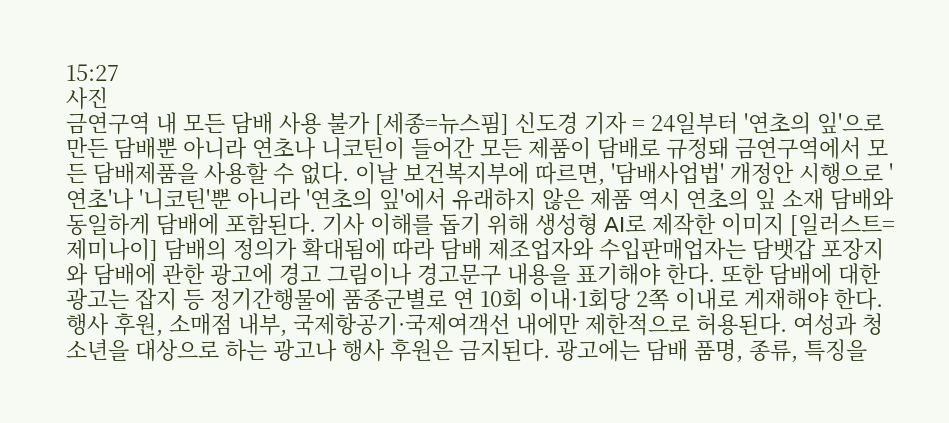15:27
사진
금연구역 내 모든 담배 사용 불가 [세종=뉴스핌] 신도경 기자 = 24일부터 '연초의 잎'으로 만든 담배뿐 아니라 연초나 니코틴이 들어간 모든 제품이 담배로 규정돼 금연구역에서 모든 담배제품을 사용할 수 없다. 이날 보건복지부에 따르면, '담배사업법' 개정안 시행으로 '연초'나 '니코틴'뿐 아니라 '연초의 잎'에서 유래하지 않은 제품 역시 연초의 잎 소재 담배와 동일하게 담배에 포함된다. 기사 이해를 돕기 위해 생성형 AI로 제작한 이미지 [일러스트=제미나이] 담배의 정의가 확대됨에 따라 담배 제조업자와 수입판매업자는 담뱃갑 포장지와 담배에 관한 광고에 경고 그림이나 경고문구 내용을 표기해야 한다. 또한 담배에 대한 광고는 잡지 등 정기간행물에 품종군별로 연 10회 이내·1회당 2쪽 이내로 게재해야 한다. 행사 후원, 소매점 내부, 국제항공기·국제여객선 내에만 제한적으로 허용된다. 여성과 청소년을 대상으로 하는 광고나 행사 후원은 금지된다. 광고에는 담배 품명, 종류, 특징을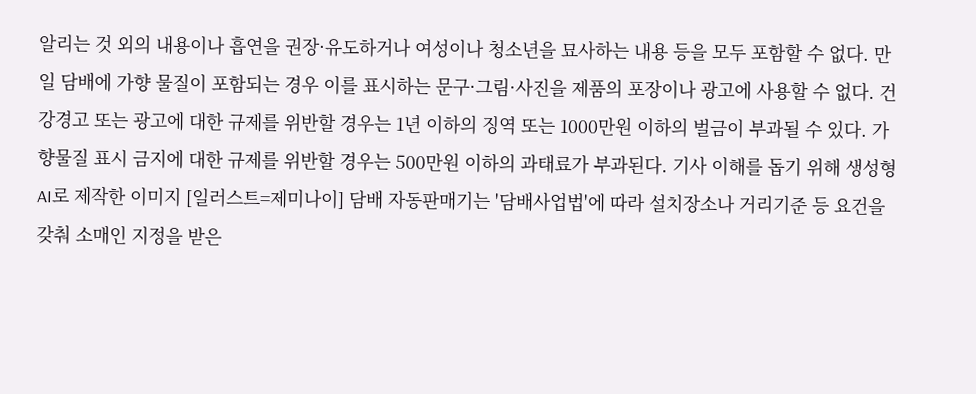알리는 것 외의 내용이나 흡연을 권장·유도하거나 여성이나 청소년을 묘사하는 내용 등을 모두 포함할 수 없다. 만일 담배에 가향 물질이 포함되는 경우 이를 표시하는 문구·그림·사진을 제품의 포장이나 광고에 사용할 수 없다. 건강경고 또는 광고에 대한 규제를 위반할 경우는 1년 이하의 징역 또는 1000만원 이하의 벌금이 부과될 수 있다. 가향물질 표시 금지에 대한 규제를 위반할 경우는 500만원 이하의 과태료가 부과된다. 기사 이해를 돕기 위해 생성형 AI로 제작한 이미지 [일러스트=제미나이] 담배 자동판매기는 '담배사업법'에 따라 설치장소나 거리기준 등 요건을 갖춰 소매인 지정을 받은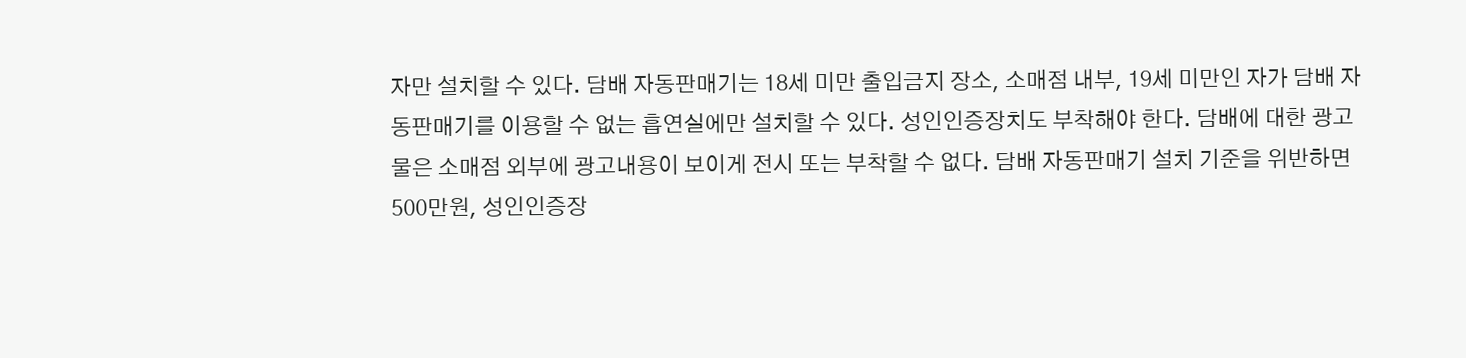자만 설치할 수 있다. 담배 자동판매기는 18세 미만 출입금지 장소, 소매점 내부, 19세 미만인 자가 담배 자동판매기를 이용할 수 없는 흡연실에만 설치할 수 있다. 성인인증장치도 부착해야 한다. 담배에 대한 광고물은 소매점 외부에 광고내용이 보이게 전시 또는 부착할 수 없다. 담배 자동판매기 설치 기준을 위반하면 500만원, 성인인증장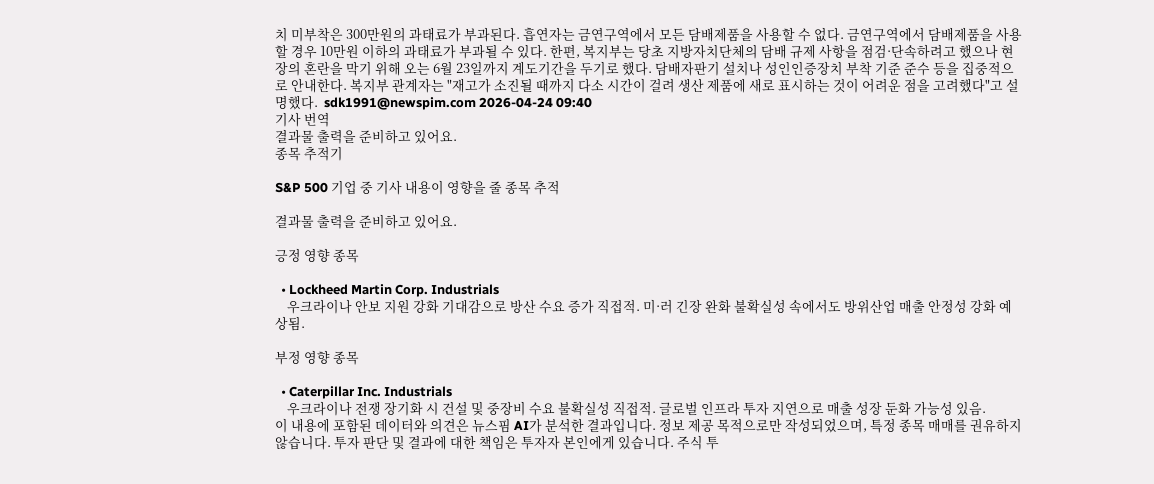치 미부착은 300만원의 과태료가 부과된다. 흡연자는 금연구역에서 모든 담배제품을 사용할 수 없다. 금연구역에서 담배제품을 사용할 경우 10만원 이하의 과태료가 부과될 수 있다. 한편, 복지부는 당초 지방자치단체의 담배 규제 사항을 점검·단속하려고 했으나 현장의 혼란을 막기 위해 오는 6월 23일까지 계도기간을 두기로 했다. 담배자판기 설치나 성인인증장치 부착 기준 준수 등을 집중적으로 안내한다. 복지부 관계자는 "재고가 소진될 때까지 다소 시간이 걸려 생산 제품에 새로 표시하는 것이 어려운 점을 고려했다"고 설명했다.  sdk1991@newspim.com 2026-04-24 09:40
기사 번역
결과물 출력을 준비하고 있어요.
종목 추적기

S&P 500 기업 중 기사 내용이 영향을 줄 종목 추적

결과물 출력을 준비하고 있어요.

긍정 영향 종목

  • Lockheed Martin Corp. Industrials
    우크라이나 안보 지원 강화 기대감으로 방산 수요 증가 직접적. 미·러 긴장 완화 불확실성 속에서도 방위산업 매출 안정성 강화 예상됨.

부정 영향 종목

  • Caterpillar Inc. Industrials
    우크라이나 전쟁 장기화 시 건설 및 중장비 수요 불확실성 직접적. 글로벌 인프라 투자 지연으로 매출 성장 둔화 가능성 있음.
이 내용에 포함된 데이터와 의견은 뉴스핌 AI가 분석한 결과입니다. 정보 제공 목적으로만 작성되었으며, 특정 종목 매매를 권유하지 않습니다. 투자 판단 및 결과에 대한 책임은 투자자 본인에게 있습니다. 주식 투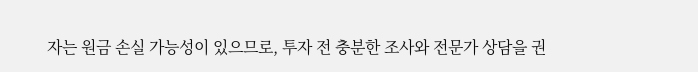자는 원금 손실 가능성이 있으므로, 투자 전 충분한 조사와 전문가 상담을 권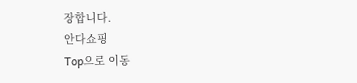장합니다.
안다쇼핑
Top으로 이동